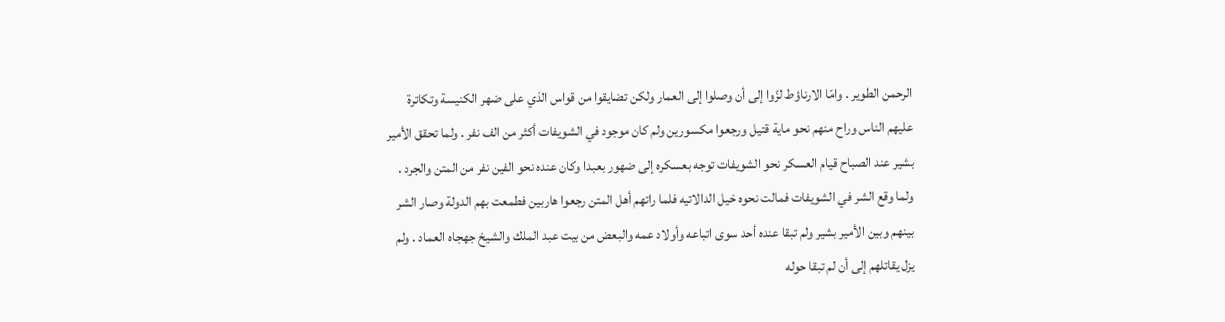الرحمن الطوير . وامّا الارناؤط لزّوا إلى أن وصلوا إلى العمار ولكن تضايقوا من قواس الذي على ضهر الكنيسة وتكاترة عليهم الناس وراح منهم نحو ماية قتيل ورجعوا مكسورين ولم كان موجود في الشويفات أكثر من الف نفر . ولما تحقق الأمير بشير عند الصباح قيام العسكر نحو الشويفات توجه بعسكره إلى ضهور بعبدا وكان عنده نحو الفين نفر من المتن والجرد . ولما وقع الشر في الشويفات فمالت نحوه خيل الدالاتيه فلما راتهم أهل المتن رجعوا هاربين فطمعت بهم الدولة وصار الشر بينهم وبين الأمير بشير ولم تبقا عنده أحد سوى اتباعه وأولاد عمه والبعض من بيت عبد الملك والشيخ جهجاه العماد . ولم يزل يقاتلهم إلى أن لم تبقا حوله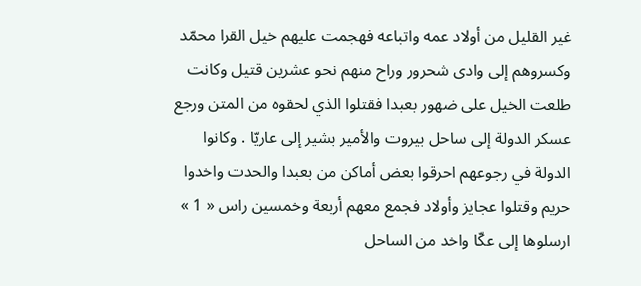غير القليل من أولاد عمه واتباعه فهجمت عليهم خيل القرا محمّد وكسروهم إلى وادى شحرور وراح منهم نحو عشرين قتيل وكانت طلعت الخيل على ضهور بعبدا فقتلوا الذي لحقوه من المتن ورجع عسكر الدولة إلى ساحل بيروت والأمير بشير إلى عاريّا . وكانوا الدولة في رجوعهم احرقوا بعض أماكن من بعبدا والحدت واخدوا حريم وقتلوا عجايز وأولاد فجمع معهم أربعة وخمسين راس « 1 » ارسلوها إلى عكّا واخد من الساحل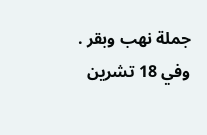جملة نهب وبقر . وفي 18 تشرين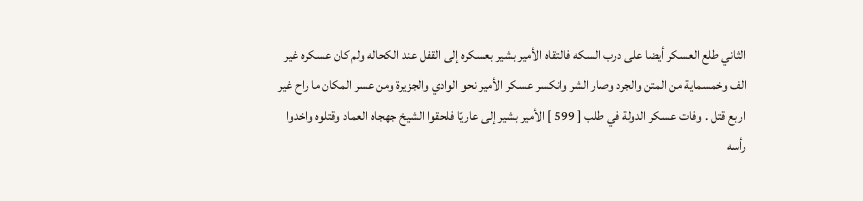الثاني طلع العسكر أيضا على درب السكه فالتقاه الأمير بشير بعسكره إلى القفل عند الكحاله ولم كان عسكره غير الف وخمسماية من المتن والجرد وصار الشر وانكسر عسكر الأمير نحو الوادي والجزيرة ومن عسر المكان ما راح غير اربع قتل . وفات عسكر الدولة في طلب [ 599 ] الأمير بشير إلى عاريّا فلحقوا الشيخ جهجاه العماد وقتلوه واخدوا رأسه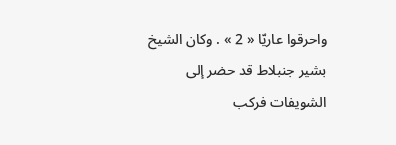واحرقوا عاريّا « 2 » . وكان الشيخ بشير جنبلاط قد حضر إلى الشويفات فركب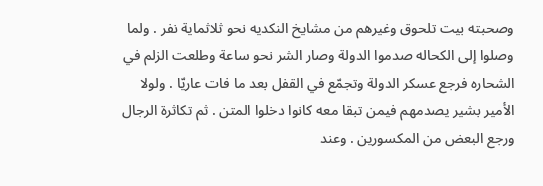وصحبته بيت تلحوق وغيرهم من مشايخ النكديه نحو ثلاثماية نفر . ولما وصلوا إلى الكحاله صدموا الدولة وصار الشر نحو ساعة وطلعت الزلم في الشحاره فرجع عسكر الدولة وتجمّع في القفل بعد ما فات عاريّا . ولولا الأمير بشير يصدمهم فيمن تبقا معه كانوا دخلوا المتن . ثم تكاثرة الرجال ورجع البعض من المكسورين . وعند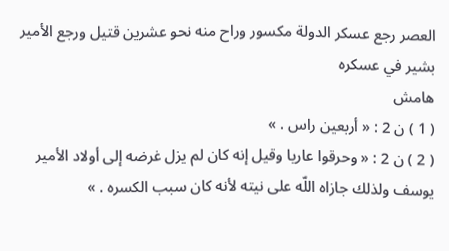العصر رجع عسكر الدولة مكسور وراح منه نحو عشرين قتيل ورجع الأمير بشير في عسكره
هامش
( 1 ) ن 2 : « أربعين راس . »
( 2 ) ن 2 : « وحرقوا عاريا وقيل إنه كان لم يزل غرضه إلى أولاد الأمير يوسف ولذلك جازاه اللّه على نيته لأنه كان سبب الكسره . »